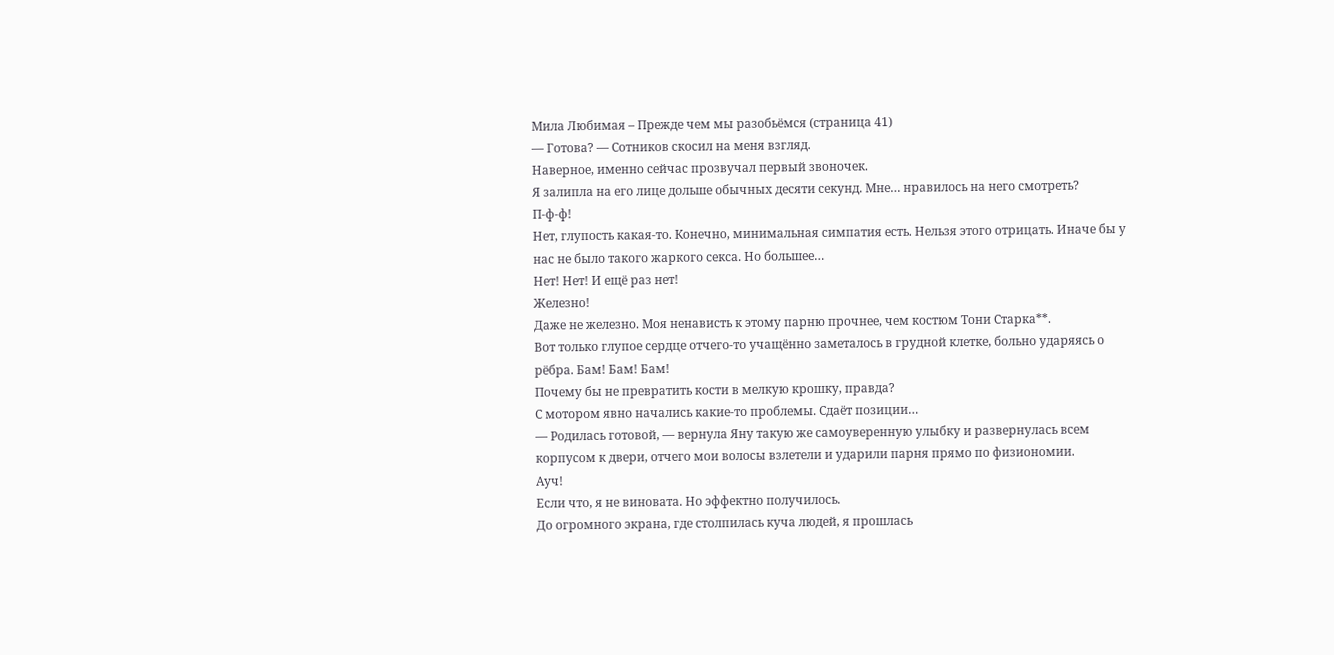Мила Любимая – Прежде чем мы разобьёмся (страница 41)
— Готова? — Сотников скосил на меня взгляд.
Наверное, именно сейчас прозвучал первый звоночек.
Я залипла на его лице дольше обычных десяти секунд. Мне… нравилось на него смотреть?
П-ф-ф!
Нет, глупость какая-то. Конечно, минимальная симпатия есть. Нельзя этого отрицать. Иначе бы у нас не было такого жаркого секса. Но большее…
Нет! Нет! И ещё раз нет!
Железно!
Даже не железно. Моя ненависть к этому парню прочнее, чем костюм Тони Старка**.
Вот только глупое сердце отчего-то учащённо заметалось в грудной клетке, больно ударяясь о рёбра. Бам! Бам! Бам!
Почему бы не превратить кости в мелкую крошку, правда?
С мотором явно начались какие-то проблемы. Сдаёт позиции…
— Родилась готовой, — вернула Яну такую же самоуверенную улыбку и развернулась всем корпусом к двери, отчего мои волосы взлетели и ударили парня прямо по физиономии.
Ауч!
Если что, я не виновата. Но эффектно получилось.
До огромного экрана, где столпилась куча людей, я прошлась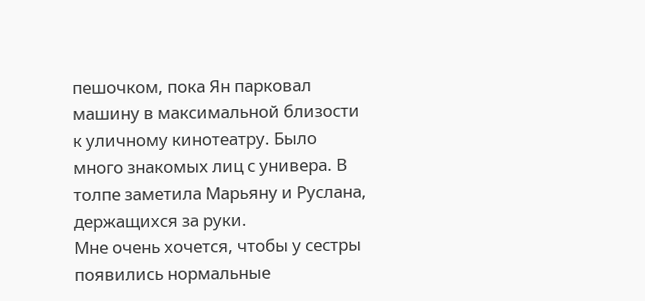пешочком, пока Ян парковал машину в максимальной близости к уличному кинотеатру. Было много знакомых лиц с универа. В толпе заметила Марьяну и Руслана, держащихся за руки.
Мне очень хочется, чтобы у сестры появились нормальные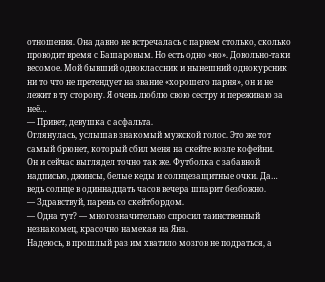отношения. Она давно не встречалась с парнем столько, сколько проводит время с Башаровым. Но есть одно «но». Довольно-таки весомое. Мой бывший одноклассник и нынешний однокурсник ни то что не претендует на звание «хорошего парня», он и не лежит в ту сторону. Я очень люблю свою сестру и переживаю за неё…
— Привет, девушка с асфальта.
Оглянулась, услышав знакомый мужской голос. Это же тот самый брюнет, который сбил меня на скейте возле кофейни.
Он и сейчас выглядел точно так же. Футболка с забавной надписью, джинсы, белые кеды и солнцезащитные очки. Да… ведь солнце в одиннадцать часов вечера шпарит безбожно.
— Здравствуй, парень со скейтбордом.
— Одна тут? — многозначительно спросил таинственный незнакомец, красочно намекая на Яна.
Надеюсь, в прошлый раз им хватило мозгов не подраться, а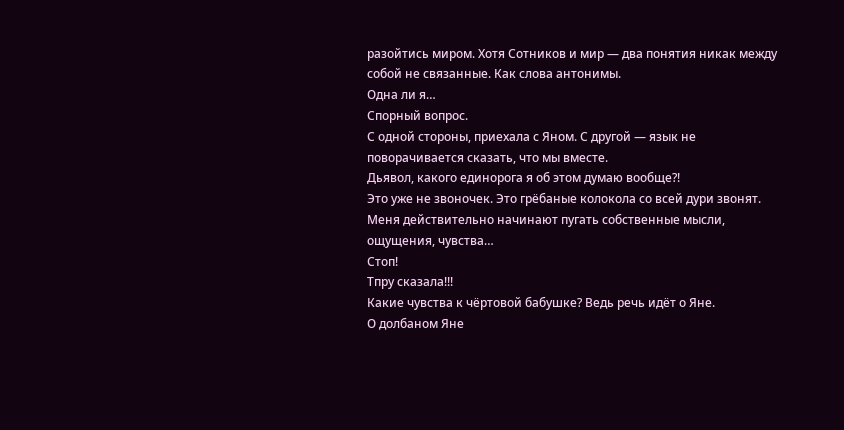разойтись миром. Хотя Сотников и мир — два понятия никак между собой не связанные. Как слова антонимы.
Одна ли я…
Спорный вопрос.
С одной стороны, приехала с Яном. С другой — язык не поворачивается сказать, что мы вместе.
Дьявол, какого единорога я об этом думаю вообще?!
Это уже не звоночек. Это грёбаные колокола со всей дури звонят. Меня действительно начинают пугать собственные мысли, ощущения, чувства…
Стоп!
Тпру сказала!!!
Какие чувства к чёртовой бабушке? Ведь речь идёт о Яне.
О долбаном Яне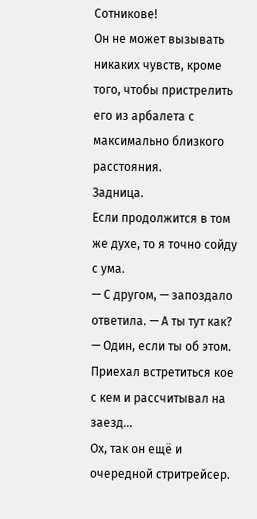Сотникове!
Он не может вызывать никаких чувств, кроме того, чтобы пристрелить его из арбалета с максимально близкого расстояния.
Задница.
Если продолжится в том же духе, то я точно сойду с ума.
— С другом, — запоздало ответила. — А ты тут как?
— Один, если ты об этом. Приехал встретиться кое с кем и рассчитывал на заезд…
Ох, так он ещё и очередной стритрейсер.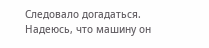Следовало догадаться. Надеюсь, что машину он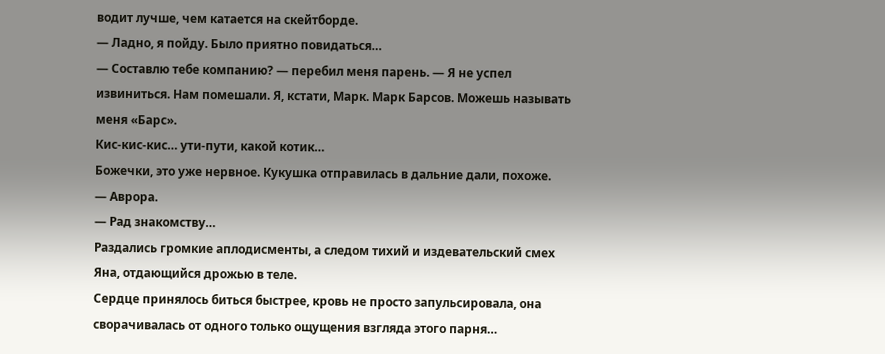водит лучше, чем катается на скейтборде.
— Ладно, я пойду. Было приятно повидаться…
— Составлю тебе компанию? — перебил меня парень. — Я не успел извиниться. Нам помешали. Я, кстати, Марк. Марк Барсов. Можешь называть меня «Барс».
Кис-кис-кис… ути-пути, какой котик…
Божечки, это уже нервное. Кукушка отправилась в дальние дали, похоже.
— Аврора.
— Рад знакомству…
Раздались громкие аплодисменты, а следом тихий и издевательский смех Яна, отдающийся дрожью в теле.
Сердце принялось биться быстрее, кровь не просто запульсировала, она сворачивалась от одного только ощущения взгляда этого парня…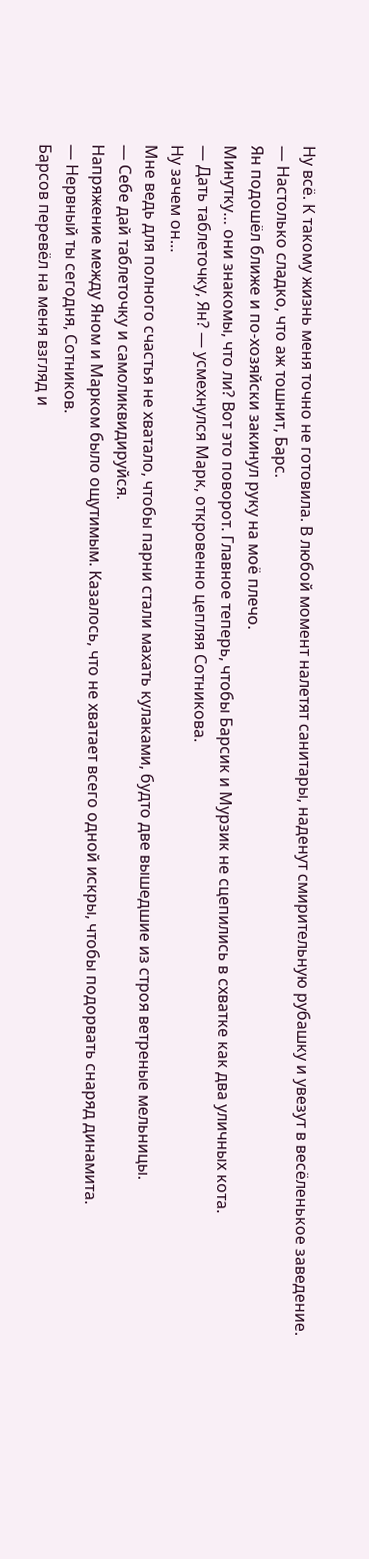Ну всё. К такому жизнь меня точно не готовила. В любой момент налетят санитары, наденут смирительную рубашку и увезут в весёленькое заведение.
— Настолько сладко, что аж тошнит, Барс.
Ян подошёл ближе и по-хозяйски закинул руку на моё плечо.
Минутку… они знакомы, что ли? Вот это поворот. Главное теперь, чтобы Барсик и Мурзик не сцепились в схватке как два уличных кота.
— Дать таблеточку, Ян? — усмехнулся Марк, откровенно цепляя Сотникова.
Ну зачем он…
Мне ведь для полного счастья не хватало, чтобы парни стали махать кулаками, будто две вышедшие из строя ветреные мельницы.
— Себе дай таблеточку и самоликвидируйся.
Напряжение между Яном и Марком было ощутимым. Казалось, что не хватает всего одной искры, чтобы подорвать снаряд динамита.
— Нервный ты сегодня, Сотников.
Барсов перевёл на меня взгляд и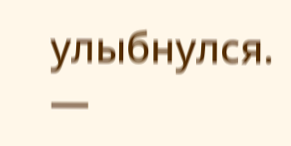улыбнулся.
—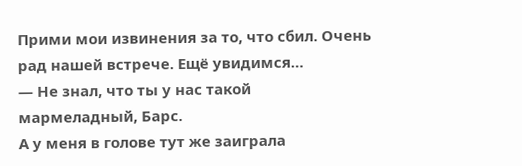Прими мои извинения за то, что сбил. Очень рад нашей встрече. Ещё увидимся…
— Не знал, что ты у нас такой мармеладный, Барс.
А у меня в голове тут же заиграла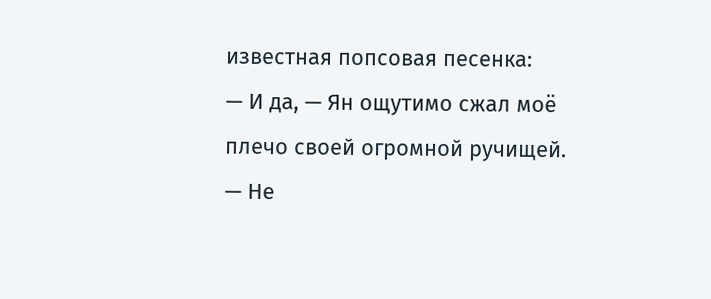известная попсовая песенка:
— И да, — Ян ощутимо сжал моё плечо своей огромной ручищей. — Не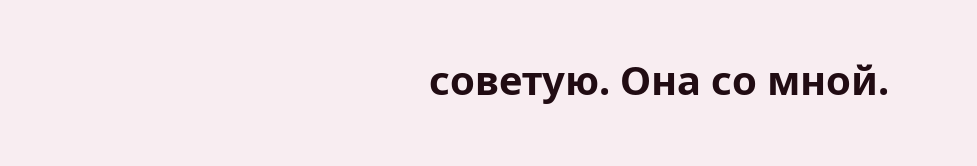советую. Она со мной.